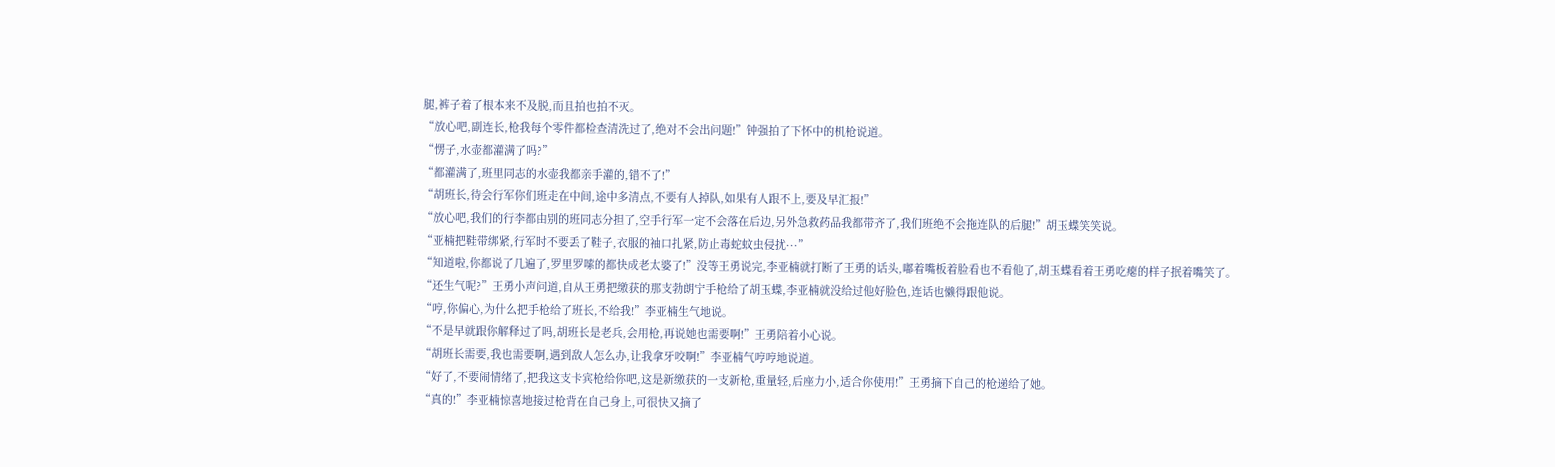腿,裤子着了根本来不及脱,而且拍也拍不灭。
“放心吧,副连长,枪我每个零件都检查清洗过了,绝对不会出问题!”钟强拍了下怀中的机枪说道。
“愣子,水壶都灌满了吗?”
“都灌满了,班里同志的水壶我都亲手灌的,错不了!”
“胡班长,待会行军你们班走在中间,途中多清点,不要有人掉队,如果有人跟不上,要及早汇报!”
“放心吧,我们的行李都由别的班同志分担了,空手行军一定不会落在后边,另外急救药品我都带齐了,我们班绝不会拖连队的后腿!”胡玉蝶笑笑说。
“亚楠把鞋带绑紧,行军时不要丢了鞋子,衣服的袖口扎紧,防止毒蛇蚊虫侵扰···”
“知道啦,你都说了几遍了,罗里罗嗦的都快成老太婆了!”没等王勇说完,李亚楠就打断了王勇的话头,嘟着嘴板着脸看也不看他了,胡玉蝶看着王勇吃瘪的样子抿着嘴笑了。
“还生气呢?”王勇小声问道,自从王勇把缴获的那支勃朗宁手枪给了胡玉蝶,李亚楠就没给过他好脸色,连话也懒得跟他说。
“哼,你偏心,为什么把手枪给了班长,不给我!”李亚楠生气地说。
“不是早就跟你解释过了吗,胡班长是老兵,会用枪,再说她也需要啊!”王勇陪着小心说。
“胡班长需要,我也需要啊,遇到敌人怎么办,让我拿牙咬啊!”李亚楠气哼哼地说道。
“好了,不要闹情绪了,把我这支卡宾枪给你吧,这是新缴获的一支新枪,重量轻,后座力小,适合你使用!”王勇摘下自己的枪递给了她。
“真的!”李亚楠惊喜地接过枪背在自己身上,可很快又摘了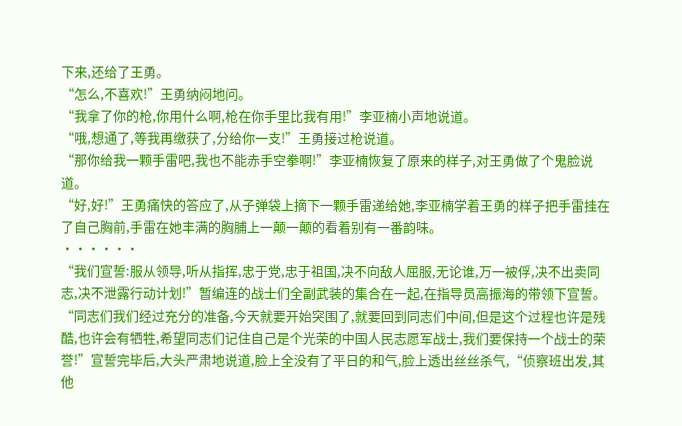下来,还给了王勇。
“怎么,不喜欢!”王勇纳闷地问。
“我拿了你的枪,你用什么啊,枪在你手里比我有用!”李亚楠小声地说道。
“哦,想通了,等我再缴获了,分给你一支!”王勇接过枪说道。
“那你给我一颗手雷吧,我也不能赤手空拳啊!”李亚楠恢复了原来的样子,对王勇做了个鬼脸说道。
“好,好!”王勇痛快的答应了,从子弹袋上摘下一颗手雷递给她,李亚楠学着王勇的样子把手雷挂在了自己胸前,手雷在她丰满的胸脯上一颠一颠的看着别有一番韵味。
······
“我们宣誓:服从领导,听从指挥,忠于党,忠于祖国,决不向敌人屈服,无论谁,万一被俘,决不出卖同志,决不泄露行动计划!”暂编连的战士们全副武装的集合在一起,在指导员高振海的带领下宣誓。
“同志们我们经过充分的准备,今天就要开始突围了,就要回到同志们中间,但是这个过程也许是残酷,也许会有牺牲,希望同志们记住自己是个光荣的中国人民志愿军战士,我们要保持一个战士的荣誉!”宣誓完毕后,大头严肃地说道,脸上全没有了平日的和气,脸上透出丝丝杀气,“侦察班出发,其他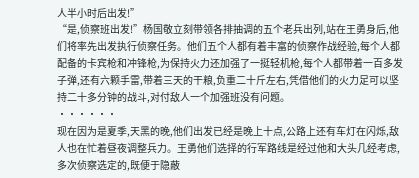人半小时后出发!”
“是,侦察班出发!”杨国敬立刻带领各排抽调的五个老兵出列,站在王勇身后,他们将率先出发执行侦察任务。他们五个人都有着丰富的侦察作战经验,每个人都配备的卡宾枪和冲锋枪,为保持火力还加强了一挺轻机枪,每个人都带着一百多发子弹,还有六颗手雷,带着三天的干粮,负重二十斤左右,凭借他们的火力足可以坚持二十多分钟的战斗,对付敌人一个加强班没有问题。
······
现在因为是夏季,天黑的晚,他们出发已经是晚上十点,公路上还有车灯在闪烁,敌人也在忙着昼夜调整兵力。王勇他们选择的行军路线是经过他和大头几经考虑,多次侦察选定的,既便于隐蔽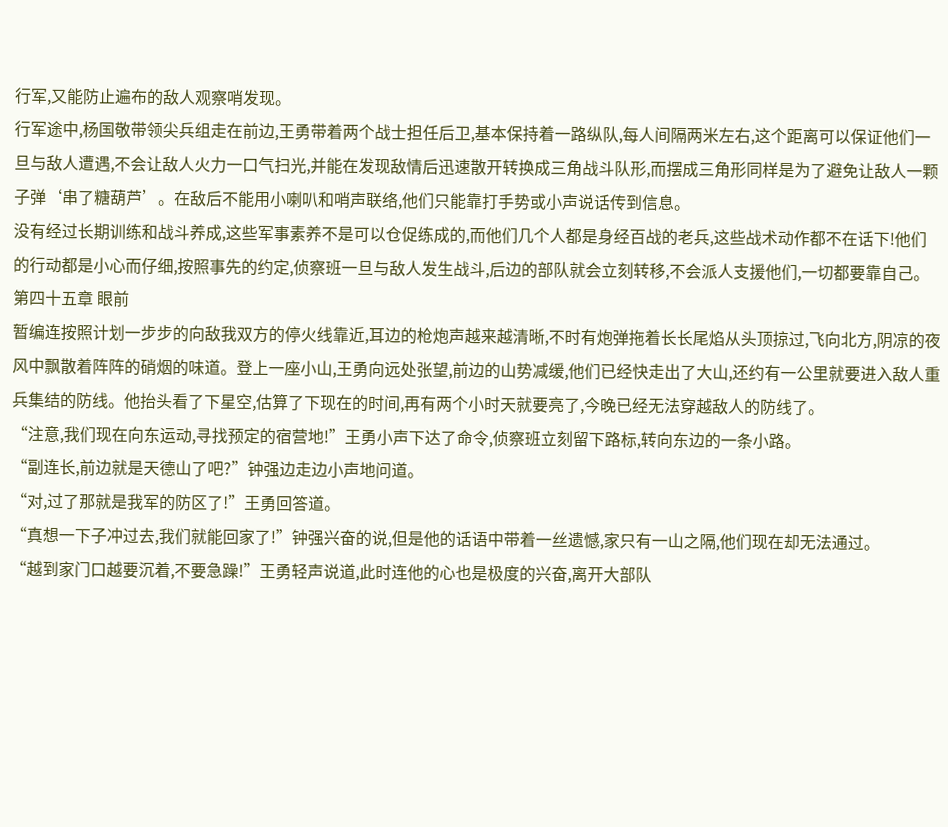行军,又能防止遍布的敌人观察哨发现。
行军途中,杨国敬带领尖兵组走在前边,王勇带着两个战士担任后卫,基本保持着一路纵队,每人间隔两米左右,这个距离可以保证他们一旦与敌人遭遇,不会让敌人火力一口气扫光,并能在发现敌情后迅速散开转换成三角战斗队形,而摆成三角形同样是为了避免让敌人一颗子弹‘串了糖葫芦’。在敌后不能用小喇叭和哨声联络,他们只能靠打手势或小声说话传到信息。
没有经过长期训练和战斗养成,这些军事素养不是可以仓促练成的,而他们几个人都是身经百战的老兵,这些战术动作都不在话下!他们的行动都是小心而仔细,按照事先的约定,侦察班一旦与敌人发生战斗,后边的部队就会立刻转移,不会派人支援他们,一切都要靠自己。
第四十五章 眼前
暂编连按照计划一步步的向敌我双方的停火线靠近,耳边的枪炮声越来越清晰,不时有炮弹拖着长长尾焰从头顶掠过,飞向北方,阴凉的夜风中飘散着阵阵的硝烟的味道。登上一座小山,王勇向远处张望,前边的山势减缓,他们已经快走出了大山,还约有一公里就要进入敌人重兵集结的防线。他抬头看了下星空,估算了下现在的时间,再有两个小时天就要亮了,今晚已经无法穿越敌人的防线了。
“注意,我们现在向东运动,寻找预定的宿营地!”王勇小声下达了命令,侦察班立刻留下路标,转向东边的一条小路。
“副连长,前边就是天德山了吧?”钟强边走边小声地问道。
“对,过了那就是我军的防区了!”王勇回答道。
“真想一下子冲过去,我们就能回家了!”钟强兴奋的说,但是他的话语中带着一丝遗憾,家只有一山之隔,他们现在却无法通过。
“越到家门口越要沉着,不要急躁!”王勇轻声说道,此时连他的心也是极度的兴奋,离开大部队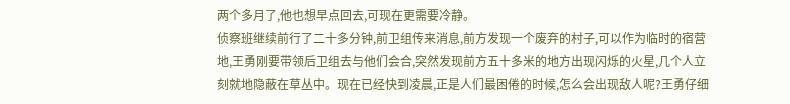两个多月了,他也想早点回去,可现在更需要冷静。
侦察班继续前行了二十多分钟,前卫组传来消息,前方发现一个废弃的村子,可以作为临时的宿营地,王勇刚要带领后卫组去与他们会合,突然发现前方五十多米的地方出现闪烁的火星,几个人立刻就地隐蔽在草丛中。现在已经快到凌晨,正是人们最困倦的时候,怎么会出现敌人呢?王勇仔细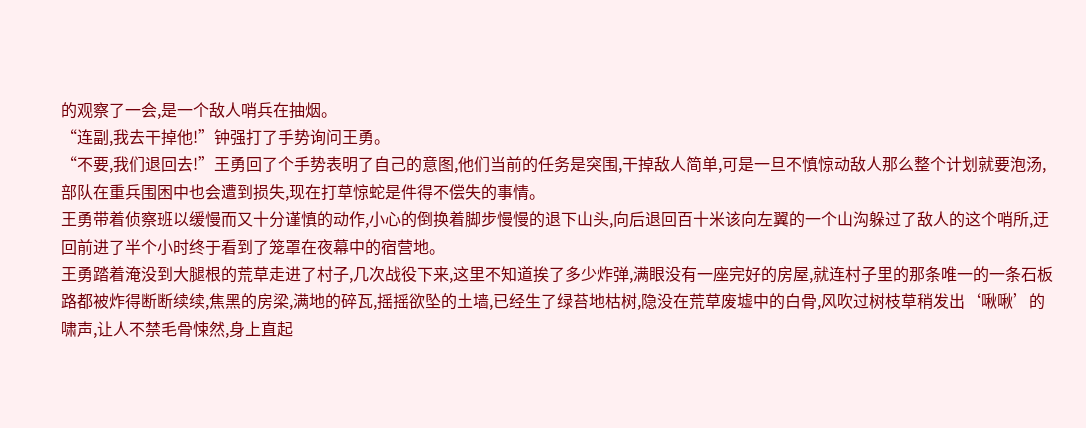的观察了一会,是一个敌人哨兵在抽烟。
“连副,我去干掉他!”钟强打了手势询问王勇。
“不要,我们退回去!”王勇回了个手势表明了自己的意图,他们当前的任务是突围,干掉敌人简单,可是一旦不慎惊动敌人那么整个计划就要泡汤,部队在重兵围困中也会遭到损失,现在打草惊蛇是件得不偿失的事情。
王勇带着侦察班以缓慢而又十分谨慎的动作,小心的倒换着脚步慢慢的退下山头,向后退回百十米该向左翼的一个山沟躲过了敌人的这个哨所,迂回前进了半个小时终于看到了笼罩在夜幕中的宿营地。
王勇踏着淹没到大腿根的荒草走进了村子,几次战役下来,这里不知道挨了多少炸弹,满眼没有一座完好的房屋,就连村子里的那条唯一的一条石板路都被炸得断断续续,焦黑的房梁,满地的碎瓦,摇摇欲坠的土墙,已经生了绿苔地枯树,隐没在荒草废墟中的白骨,风吹过树枝草稍发出‘啾啾’的啸声,让人不禁毛骨悚然,身上直起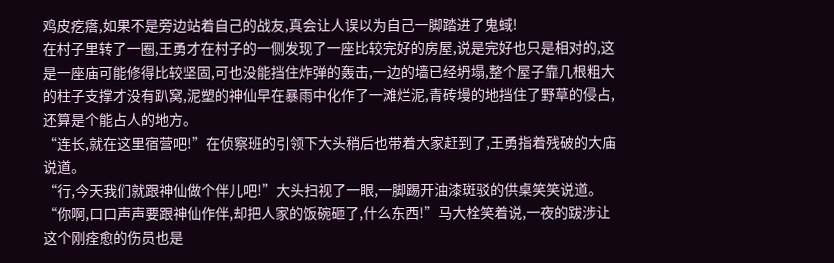鸡皮疙瘩,如果不是旁边站着自己的战友,真会让人误以为自己一脚踏进了鬼蜮!
在村子里转了一圈,王勇才在村子的一侧发现了一座比较完好的房屋,说是完好也只是相对的,这是一座庙可能修得比较坚固,可也没能挡住炸弹的轰击,一边的墙已经坍塌,整个屋子靠几根粗大的柱子支撑才没有趴窝,泥塑的神仙早在暴雨中化作了一滩烂泥,青砖墁的地挡住了野草的侵占,还算是个能占人的地方。
“连长,就在这里宿营吧!”在侦察班的引领下大头稍后也带着大家赶到了,王勇指着残破的大庙说道。
“行,今天我们就跟神仙做个伴儿吧!”大头扫视了一眼,一脚踢开油漆斑驳的供桌笑笑说道。
“你啊,口口声声要跟神仙作伴,却把人家的饭碗砸了,什么东西!”马大栓笑着说,一夜的跋涉让这个刚痊愈的伤员也是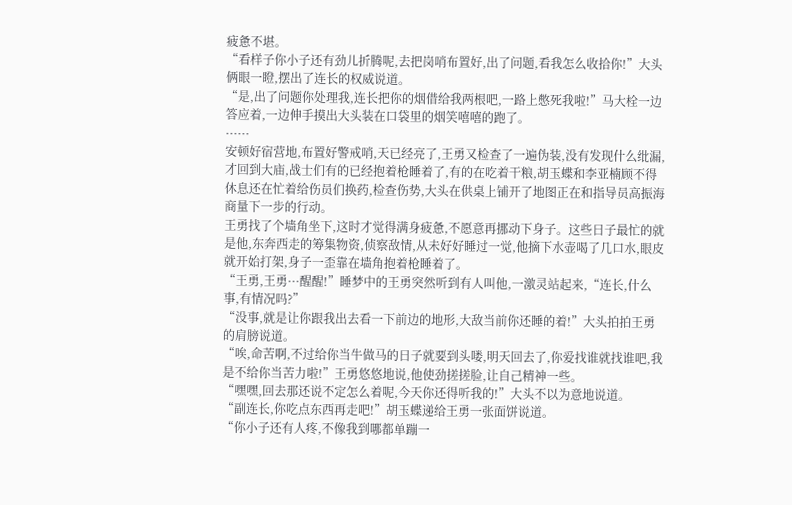疲惫不堪。
“看样子你小子还有劲儿折腾呢,去把岗哨布置好,出了问题,看我怎么收拾你!”大头俩眼一瞪,摆出了连长的权威说道。
“是,出了问题你处理我,连长把你的烟借给我两根吧,一路上憋死我啦!”马大栓一边答应着,一边伸手摸出大头装在口袋里的烟笑嘻嘻的跑了。
······
安顿好宿营地,布置好警戒哨,天已经亮了,王勇又检查了一遍伪装,没有发现什么纰漏,才回到大庙,战士们有的已经抱着枪睡着了,有的在吃着干粮,胡玉蝶和李亚楠顾不得休息还在忙着给伤员们换药,检查伤势,大头在供桌上铺开了地图正在和指导员高振海商量下一步的行动。
王勇找了个墙角坐下,这时才觉得满身疲惫,不愿意再挪动下身子。这些日子最忙的就是他,东奔西走的筹集物资,侦察敌情,从未好好睡过一觉,他摘下水壶喝了几口水,眼皮就开始打架,身子一歪靠在墙角抱着枪睡着了。
“王勇,王勇···醒醒!”睡梦中的王勇突然听到有人叫他,一激灵站起来,“连长,什么事,有情况吗?”
“没事,就是让你跟我出去看一下前边的地形,大敌当前你还睡的着!”大头拍拍王勇的肩膀说道。
“唉,命苦啊,不过给你当牛做马的日子就要到头喽,明天回去了,你爱找谁就找谁吧,我是不给你当苦力啦!”王勇悠悠地说,他使劲搓搓脸,让自己精神一些。
“嘿嘿,回去那还说不定怎么着呢,今天你还得听我的!”大头不以为意地说道。
“副连长,你吃点东西再走吧!”胡玉蝶递给王勇一张面饼说道。
“你小子还有人疼,不像我到哪都单蹦一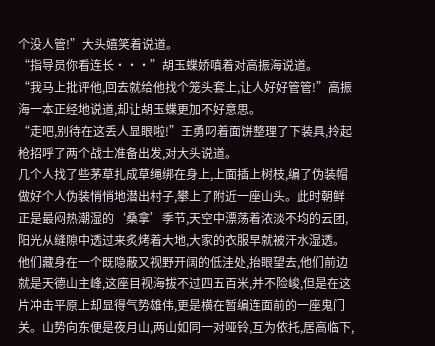个没人管!”大头嬉笑着说道。
“指导员你看连长···”胡玉蝶娇嗔着对高振海说道。
“我马上批评他,回去就给他找个笼头套上,让人好好管管!”高振海一本正经地说道,却让胡玉蝶更加不好意思。
“走吧,别待在这丢人显眼啦!”王勇叼着面饼整理了下装具,拎起枪招呼了两个战士准备出发,对大头说道。
几个人找了些茅草扎成草绳绑在身上,上面插上树枝,编了伪装帽做好个人伪装悄悄地潜出村子,攀上了附近一座山头。此时朝鲜正是最闷热潮湿的‘桑拿’季节,天空中漂荡着浓淡不均的云团,阳光从缝隙中透过来炙烤着大地,大家的衣服早就被汗水湿透。
他们藏身在一个既隐蔽又视野开阔的低洼处,抬眼望去,他们前边就是天德山主峰,这座目视海拔不过四五百米,并不险峻,但是在这片冲击平原上却显得气势雄伟,更是横在暂编连面前的一座鬼门关。山势向东便是夜月山,两山如同一对哑铃,互为依托,居高临下,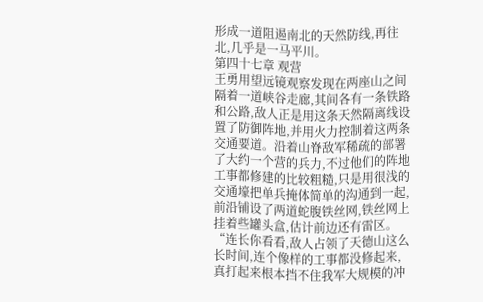形成一道阻遏南北的天然防线,再往北,几乎是一马平川。
第四十七章 观营
王勇用望远镜观察发现在两座山之间隔着一道峡谷走廊,其间各有一条铁路和公路,敌人正是用这条天然隔离线设置了防御阵地,并用火力控制着这两条交通要道。沿着山脊敌军稀疏的部署了大约一个营的兵力,不过他们的阵地工事都修建的比较粗糙,只是用很浅的交通壕把单兵掩体简单的沟通到一起,前沿铺设了两道蛇腹铁丝网,铁丝网上挂着些罐头盒,估计前边还有雷区。
“连长你看看,敌人占领了天德山这么长时间,连个像样的工事都没修起来,真打起来根本挡不住我军大规模的冲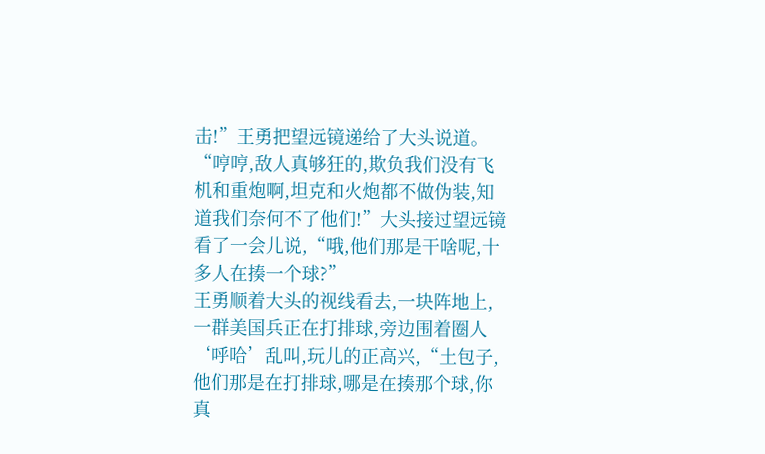击!”王勇把望远镜递给了大头说道。
“哼哼,敌人真够狂的,欺负我们没有飞机和重炮啊,坦克和火炮都不做伪装,知道我们奈何不了他们!”大头接过望远镜看了一会儿说,“哦,他们那是干啥呢,十多人在揍一个球?”
王勇顺着大头的视线看去,一块阵地上,一群美国兵正在打排球,旁边围着圈人‘呼哈’乱叫,玩儿的正高兴,“土包子,他们那是在打排球,哪是在揍那个球,你真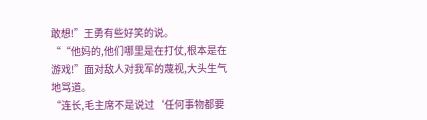敢想!”王勇有些好笑的说。
““他妈的,他们哪里是在打仗,根本是在游戏!”面对敌人对我军的蔑视,大头生气地骂道。
“连长,毛主席不是说过‘任何事物都要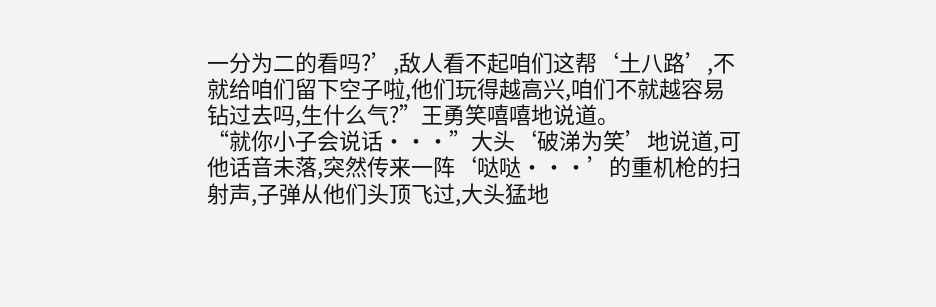一分为二的看吗?’,敌人看不起咱们这帮‘土八路’,不就给咱们留下空子啦,他们玩得越高兴,咱们不就越容易钻过去吗,生什么气?”王勇笑嘻嘻地说道。
“就你小子会说话···”大头‘破涕为笑’地说道,可他话音未落,突然传来一阵‘哒哒···’的重机枪的扫射声,子弹从他们头顶飞过,大头猛地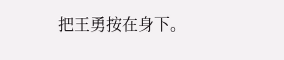把王勇按在身下。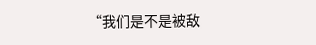“我们是不是被敌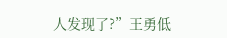人发现了?”王勇低